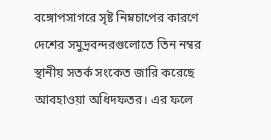বঙ্গোপসাগরে সৃষ্ট নিম্নচাপের কারণে দেশের সমুদ্রবন্দরগুলোতে তিন নম্বর স্থানীয় সতর্ক সংকেত জারি করেছে আবহাওয়া অধিদফতর। এর ফলে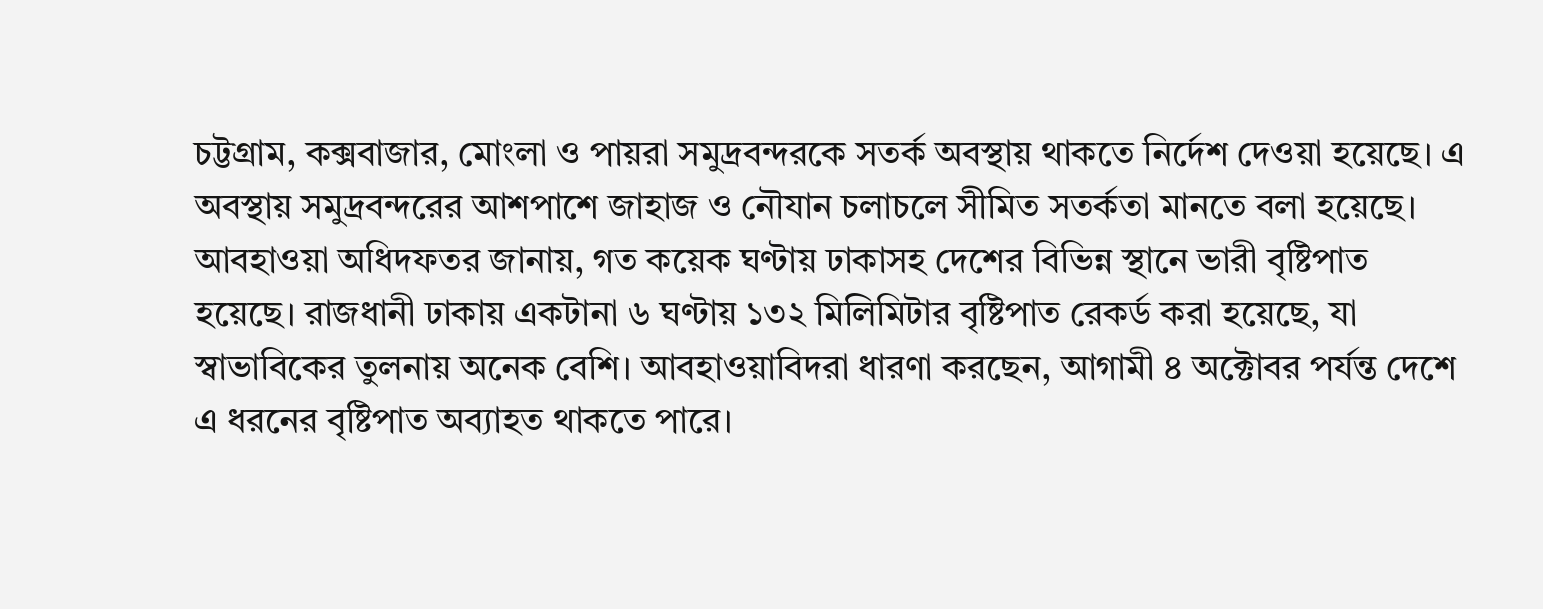চট্টগ্রাম, কক্সবাজার, মোংলা ও পায়রা সমুদ্রবন্দরকে সতর্ক অবস্থায় থাকতে নির্দেশ দেওয়া হয়েছে। এ অবস্থায় সমুদ্রবন্দরের আশপাশে জাহাজ ও নৌযান চলাচলে সীমিত সতর্কতা মানতে বলা হয়েছে।
আবহাওয়া অধিদফতর জানায়, গত কয়েক ঘণ্টায় ঢাকাসহ দেশের বিভিন্ন স্থানে ভারী বৃষ্টিপাত হয়েছে। রাজধানী ঢাকায় একটানা ৬ ঘণ্টায় ১৩২ মিলিমিটার বৃষ্টিপাত রেকর্ড করা হয়েছে, যা স্বাভাবিকের তুলনায় অনেক বেশি। আবহাওয়াবিদরা ধারণা করছেন, আগামী ৪ অক্টোবর পর্যন্ত দেশে এ ধরনের বৃষ্টিপাত অব্যাহত থাকতে পারে।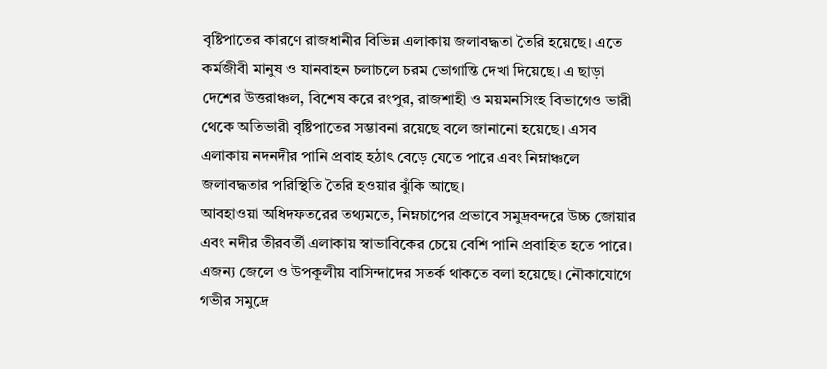বৃষ্টিপাতের কারণে রাজধানীর বিভিন্ন এলাকায় জলাবদ্ধতা তৈরি হয়েছে। এতে কর্মজীবী মানুষ ও যানবাহন চলাচলে চরম ভোগান্তি দেখা দিয়েছে। এ ছাড়া দেশের উত্তরাঞ্চল, বিশেষ করে রংপুর, রাজশাহী ও ময়মনসিংহ বিভাগেও ভারী থেকে অতিভারী বৃষ্টিপাতের সম্ভাবনা রয়েছে বলে জানানো হয়েছে। এসব এলাকায় নদনদীর পানি প্রবাহ হঠাৎ বেড়ে যেতে পারে এবং নিম্নাঞ্চলে জলাবদ্ধতার পরিস্থিতি তৈরি হওয়ার ঝুঁকি আছে।
আবহাওয়া অধিদফতরের তথ্যমতে, নিম্নচাপের প্রভাবে সমুদ্রবন্দরে উচ্চ জোয়ার এবং নদীর তীরবর্তী এলাকায় স্বাভাবিকের চেয়ে বেশি পানি প্রবাহিত হতে পারে। এজন্য জেলে ও উপকূলীয় বাসিন্দাদের সতর্ক থাকতে বলা হয়েছে। নৌকাযোগে গভীর সমুদ্রে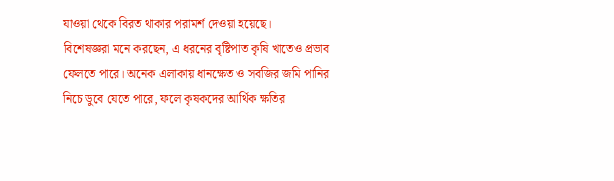যাওয়া থেকে বিরত থাকার পরামর্শ দেওয়া হয়েছে।
বিশেষজ্ঞরা মনে করছেন, এ ধরনের বৃষ্টিপাত কৃষি খাতেও প্রভাব ফেলতে পারে। অনেক এলাকায় ধানক্ষেত ও সবজির জমি পানির নিচে ডুবে যেতে পারে, ফলে কৃষকদের আর্থিক ক্ষতির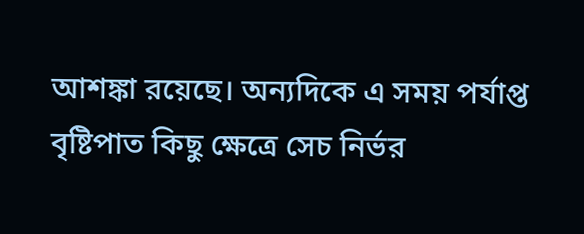আশঙ্কা রয়েছে। অন্যদিকে এ সময় পর্যাপ্ত বৃষ্টিপাত কিছু ক্ষেত্রে সেচ নির্ভর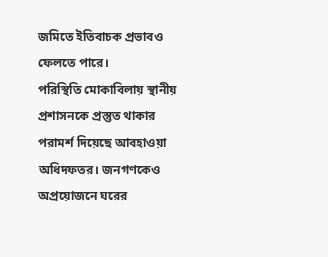জমিতে ইতিবাচক প্রভাবও ফেলতে পারে।
পরিস্থিতি মোকাবিলায় স্থানীয় প্রশাসনকে প্রস্তুত থাকার পরামর্শ দিয়েছে আবহাওয়া অধিদফতর। জনগণকেও অপ্রয়োজনে ঘরের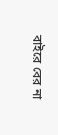বাইরে বের না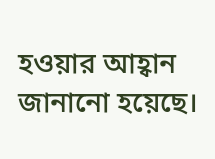হওয়ার আহ্বান জানানো হয়েছে।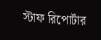স্টাফ রিপোর্টার